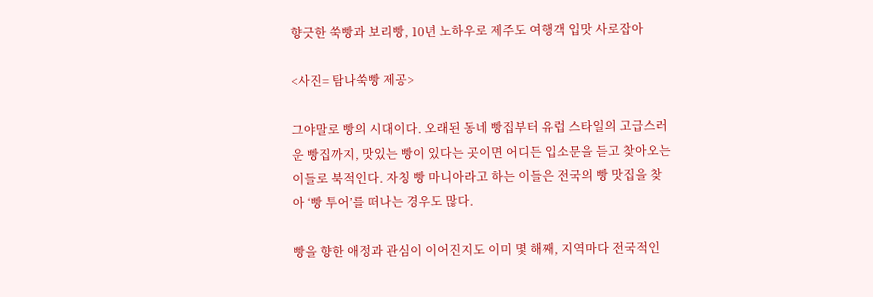향긋한 쑥빵과 보리빵, 10년 노하우로 제주도 여행객 입맛 사로잡아

<사진= 탐나쑥빵 제공>

그야말로 빵의 시대이다. 오래된 동네 빵집부터 유럽 스타일의 고급스러운 빵집까지, 맛있는 빵이 있다는 곳이면 어디든 입소문을 듣고 찾아오는 이들로 북적인다. 자칭 빵 마니아라고 하는 이들은 전국의 빵 맛집을 찾아 ‘빵 투어’를 떠나는 경우도 많다.

빵을 향한 애정과 관심이 이어진지도 이미 몇 해째, 지역마다 전국적인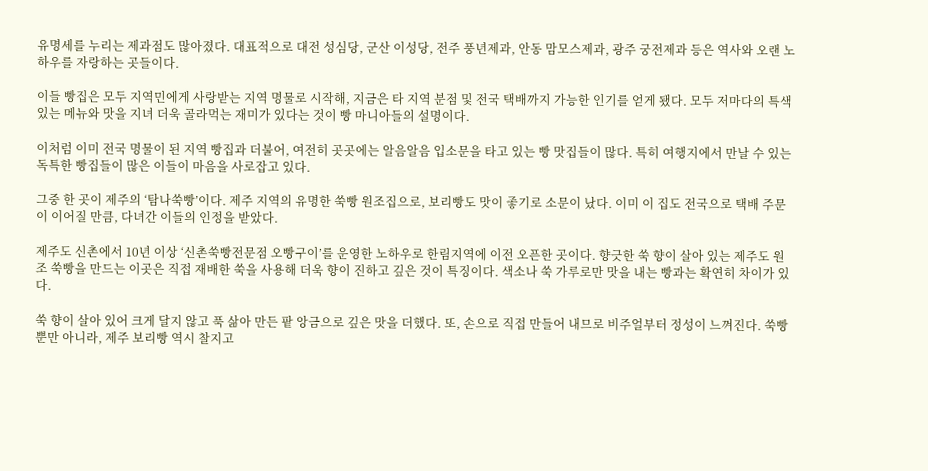유명세를 누리는 제과점도 많아졌다. 대표적으로 대전 성심당, 군산 이성당, 전주 풍년제과, 안동 맘모스제과, 광주 궁전제과 등은 역사와 오랜 노하우를 자랑하는 곳들이다.

이들 빵집은 모두 지역민에게 사랑받는 지역 명물로 시작해, 지금은 타 지역 분점 및 전국 택배까지 가능한 인기를 얻게 됐다. 모두 저마다의 특색 있는 메뉴와 맛을 지녀 더욱 골라먹는 재미가 있다는 것이 빵 마니아들의 설명이다.

이처럼 이미 전국 명물이 된 지역 빵집과 더불어, 여전히 곳곳에는 알음알음 입소문을 타고 있는 빵 맛집들이 많다. 특히 여행지에서 만날 수 있는 독특한 빵집들이 많은 이들이 마음을 사로잡고 있다.

그중 한 곳이 제주의 ‘탐나쑥빵’이다. 제주 지역의 유명한 쑥빵 원조집으로, 보리빵도 맛이 좋기로 소문이 났다. 이미 이 집도 전국으로 택배 주문이 이어질 만큼, 다녀간 이들의 인정을 받았다.

제주도 신촌에서 10년 이상 ‘신촌쑥빵전문점 오빵구이’를 운영한 노하우로 한림지역에 이전 오픈한 곳이다. 향긋한 쑥 향이 살아 있는 제주도 원조 쑥빵을 만드는 이곳은 직접 재배한 쑥을 사용해 더욱 향이 진하고 깊은 것이 특징이다. 색소나 쑥 가루로만 맛을 내는 빵과는 확연히 차이가 있다.

쑥 향이 살아 있어 크게 달지 않고 푹 삶아 만든 팥 앙금으로 깊은 맛을 더했다. 또, 손으로 직접 만들어 내므로 비주얼부터 정성이 느껴진다. 쑥빵 뿐만 아니라, 제주 보리빵 역시 찰지고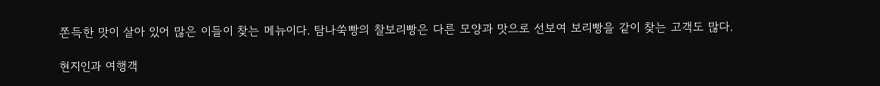쫀득한 맛이 살아 있어 많은 이들이 찾는 메뉴이다. 탐나쑥빵의 찰보리빵은 다른 모양과 맛으로 선보여 보리빵을 같이 찾는 고객도 많다.

현지인과 여행객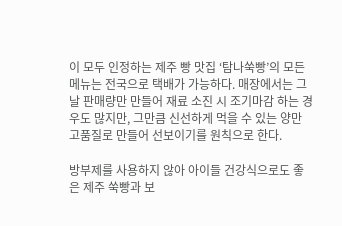이 모두 인정하는 제주 빵 맛집 ‘탐나쑥빵’의 모든 메뉴는 전국으로 택배가 가능하다. 매장에서는 그날 판매량만 만들어 재료 소진 시 조기마감 하는 경우도 많지만, 그만큼 신선하게 먹을 수 있는 양만 고품질로 만들어 선보이기를 원칙으로 한다.

방부제를 사용하지 않아 아이들 건강식으로도 좋은 제주 쑥빵과 보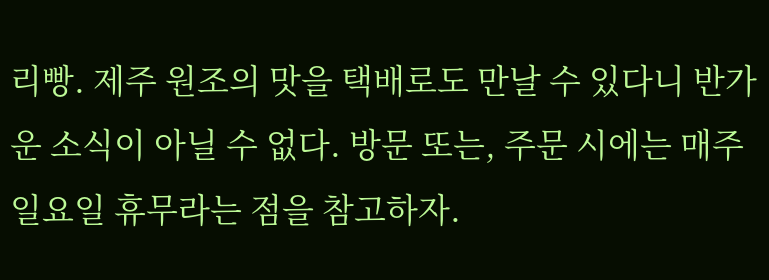리빵. 제주 원조의 맛을 택배로도 만날 수 있다니 반가운 소식이 아닐 수 없다. 방문 또는, 주문 시에는 매주 일요일 휴무라는 점을 참고하자.